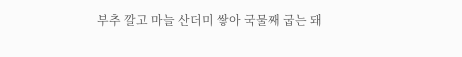부추 깔고 마늘 산더미 쌓아 국물째 굽는 돼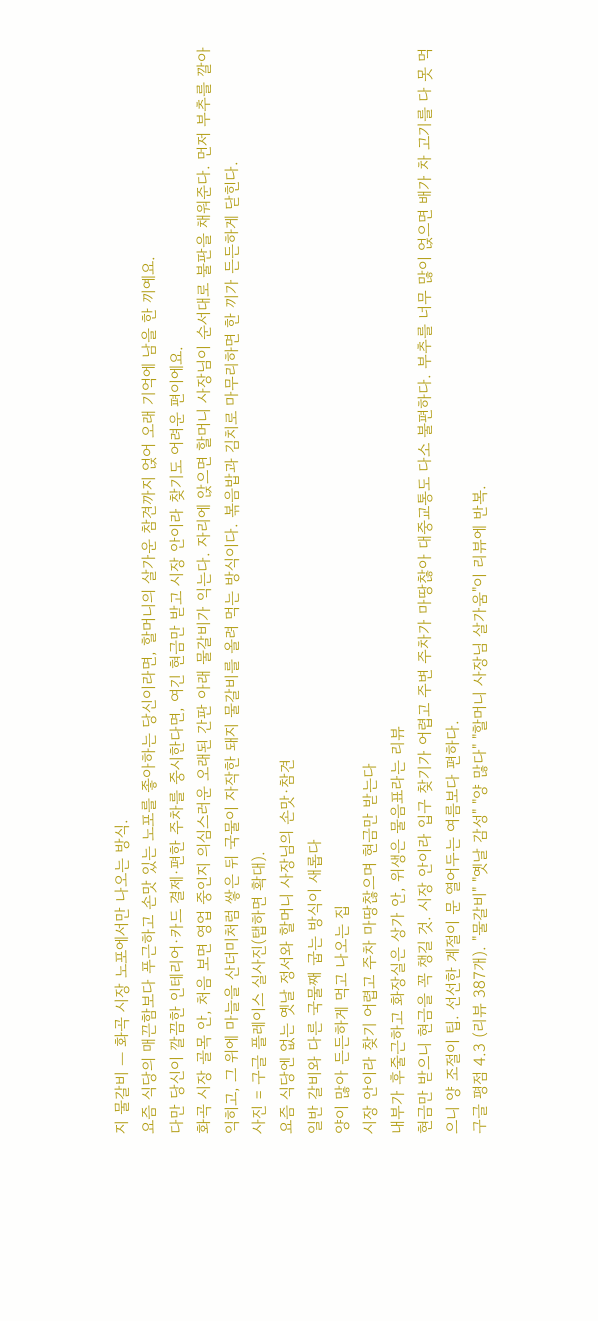지 물갈비 — 화곡 시장 노포에서만 나오는 방식.
요즘 식당의 매끈함보다 푸근하고 손맛 있는 노포를 좋아하는 당신이라면, 할머니의 살가운 참견까지 얹어 오래 기억에 남을 한 끼예요.
다만 당신이 깔끔한 인테리어·카드 결제·편한 주차를 중시한다면, 여긴 현금만 받고 시장 안이라 찾기도 어려운 편이에요.
화곡 시장 골목 안, 처음 보면 영업 중인지 의심스러운 오래된 간판 아래 물갈비가 익는다. 자리에 앉으면 할머니 사장님이 순서대로 불판을 채워준다. 먼저 부추를 깔아 익히고, 그 위에 마늘을 산더미처럼 쌓은 뒤 국물이 자작한 돼지 물갈비를 올려 먹는 방식이다. 볶음밥과 김치로 마무리하면 한 끼가 든든하게 닫힌다.
사진 = 구글 플레이스 실사진(탭하면 확대).
요즘 식당엔 없는 옛날 정서와 할머니 사장님의 손맛·참견
일반 갈비와 다른 국물째 굽는 방식이 새롭다
양이 많아 든든하게 먹고 나오는 집
시장 안이라 찾기 어렵고 주차 마땅찮으며 현금만 받는다
내부가 후줄근하고 화장실은 상가 안, 위생은 물음표라는 리뷰
현금만 받으니 현금을 꼭 챙길 것. 시장 안이라 입구 찾기가 어렵고 주변 주차가 마땅찮아 대중교통도 다소 불편하다. 부추를 너무 많이 얹으면 배가 차 고기를 다 못 먹으니 양 조절이 팁. 선선한 계절이 문 열어두는 여름보다 편하다.
구글 평점 4.3 (리뷰 387개). "물갈비" "옛날 감성" "양 많다" "할머니 사장님 살가움"이 리뷰에 반복.